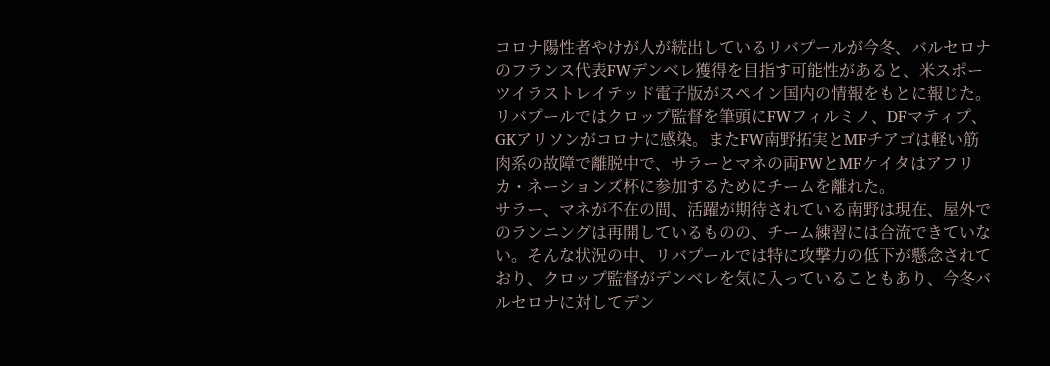コロナ陽性者やけが人が続出しているリバプールが今冬、バルセロナのフランス代表FWデンベレ獲得を目指す可能性があると、米スポーツイラストレイテッド電子版がスペイン国内の情報をもとに報じた。
リバプールではクロップ監督を筆頭にFWフィルミノ、DFマティプ、GKアリソンがコロナに感染。またFW南野拓実とMFチアゴは軽い筋肉系の故障で離脱中で、サラーとマネの両FWとMFケイタはアフリカ・ネーションズ杯に参加するためにチームを離れた。
サラー、マネが不在の間、活躍が期待されている南野は現在、屋外でのランニングは再開しているものの、チーム練習には合流できていない。そんな状況の中、リバプールでは特に攻撃力の低下が懸念されており、クロップ監督がデンベレを気に入っていることもあり、今冬バルセロナに対してデン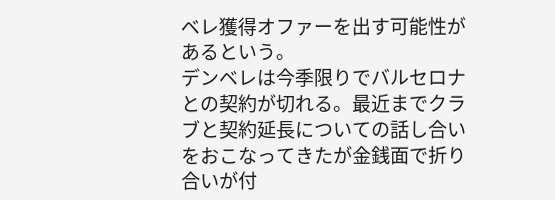ベレ獲得オファーを出す可能性があるという。
デンベレは今季限りでバルセロナとの契約が切れる。最近までクラブと契約延長についての話し合いをおこなってきたが金銭面で折り合いが付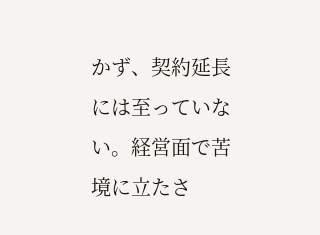かず、契約延長には至っていない。経営面で苦境に立たさ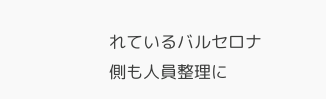れているバルセロナ側も人員整理に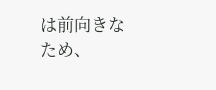は前向きなため、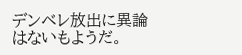デンベレ放出に異論はないもようだ。